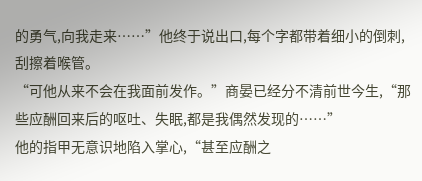的勇气,向我走来……”他终于说出口,每个字都带着细小的倒刺,刮擦着喉管。
“可他从来不会在我面前发作。”商晏已经分不清前世今生,“那些应酬回来后的呕吐、失眠,都是我偶然发现的……”
他的指甲无意识地陷入掌心,“甚至应酬之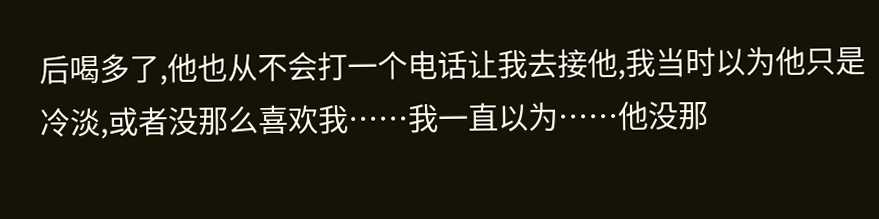后喝多了,他也从不会打一个电话让我去接他,我当时以为他只是冷淡,或者没那么喜欢我……我一直以为……他没那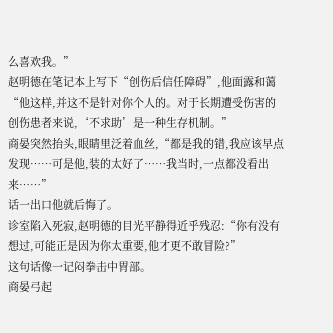么喜欢我。”
赵明德在笔记本上写下“创伤后信任障碍”,他面露和蔼“他这样,并这不是针对你个人的。对于长期遭受伤害的创伤患者来说,‘不求助’是一种生存机制。”
商晏突然抬头,眼睛里泛着血丝,“都是我的错,我应该早点发现……可是他,装的太好了……我当时,一点都没看出来……”
话一出口他就后悔了。
诊室陷入死寂,赵明德的目光平静得近乎残忍:“你有没有想过,可能正是因为你太重要,他才更不敢冒险?”
这句话像一记闷拳击中胃部。
商晏弓起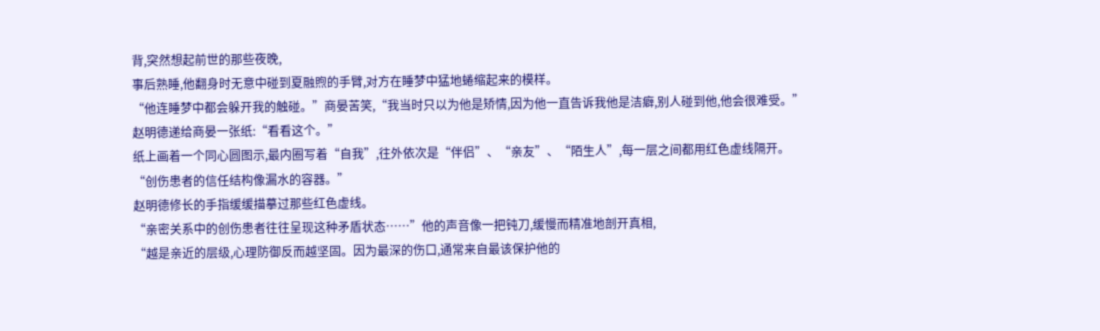背,突然想起前世的那些夜晚,
事后熟睡,他翻身时无意中碰到夏融煦的手臂,对方在睡梦中猛地蜷缩起来的模样。
“他连睡梦中都会躲开我的触碰。”商晏苦笑,“我当时只以为他是矫情,因为他一直告诉我他是洁癖,别人碰到他,他会很难受。”
赵明德递给商晏一张纸:“看看这个。”
纸上画着一个同心圆图示,最内圈写着“自我”,往外依次是“伴侣”、“亲友”、“陌生人”,每一层之间都用红色虚线隔开。
“创伤患者的信任结构像漏水的容器。”
赵明德修长的手指缓缓描摹过那些红色虚线。
“亲密关系中的创伤患者往往呈现这种矛盾状态……”他的声音像一把钝刀,缓慢而精准地剖开真相,
“越是亲近的层级,心理防御反而越坚固。因为最深的伤口,通常来自最该保护他的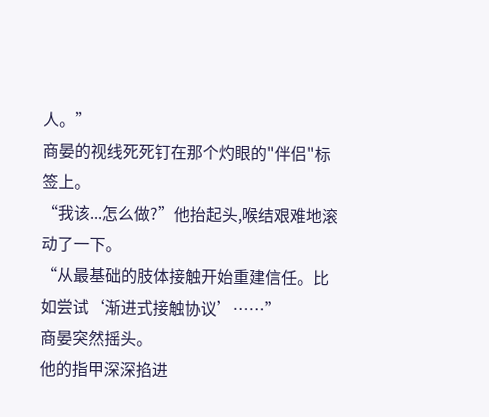人。”
商晏的视线死死钉在那个灼眼的"伴侣"标签上。
“我该...怎么做?”他抬起头,喉结艰难地滚动了一下。
“从最基础的肢体接触开始重建信任。比如尝试‘渐进式接触协议’……”
商晏突然摇头。
他的指甲深深掐进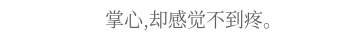掌心,却感觉不到疼。